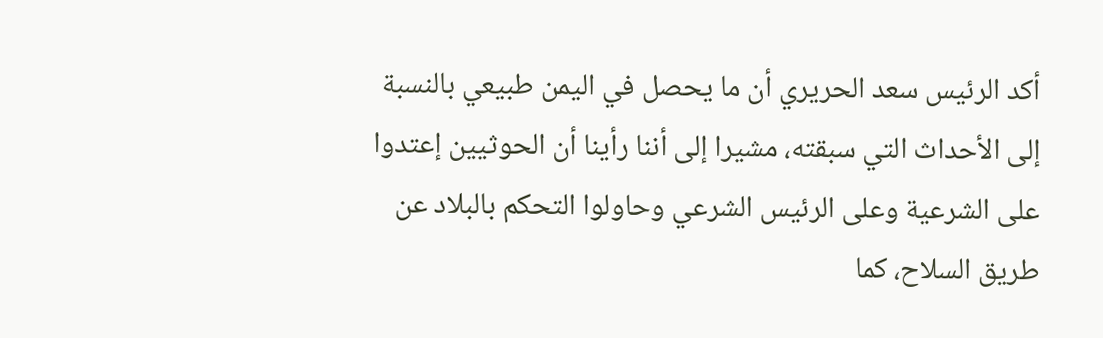أكد الرئيس سعد الحريري أن ما يحصل في اليمن طبيعي بالنسبة إلى الأحداث التي سبقته، مشيرا إلى أننا رأينا أن الحوثيين إعتدوا على الشرعية وعلى الرئيس الشرعي وحاولوا التحكم بالبلاد عن طريق السلاح، كما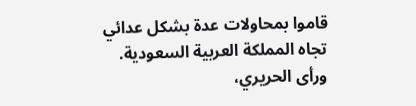قاموا بمحاولات عدة بشكل عدائي تجاه المملكة العربية السعودية.
ورأى الحريري،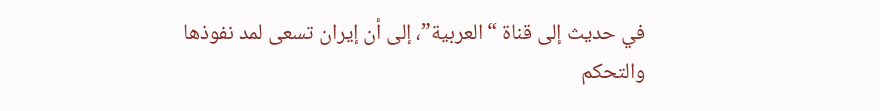في حديث إلى قناة “العربية”، إلى أن إيران تسعى لمد نفوذها والتحكم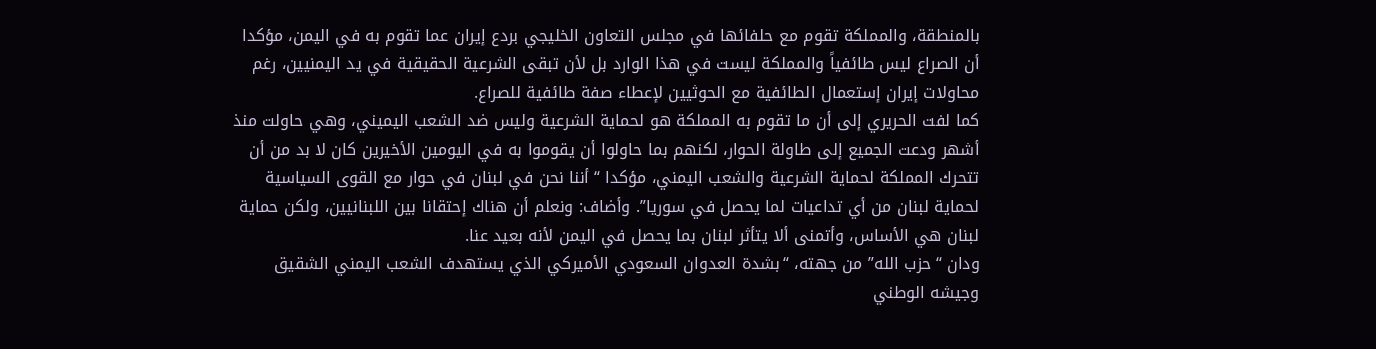بالمنطقة، والمملكة تقوم مع حلفائها في مجلس التعاون الخليجي بردع إيران عما تقوم به في اليمن، مؤكدا أن الصراع ليس طائفياً والمملكة ليست في هذا الوارد بل لأن تبقى الشرعية الحقيقية في يد اليمنيين، رغم محاولات إيران إستعمال الطائفية مع الحوثيين لإعطاء صفة طائفية للصراع.
كما لفت الحريري إلى أن ما تقوم به المملكة هو لحماية الشرعية وليس ضد الشعب اليميني، وهي حاولت منذ أشهر ودعت الجميع إلى طاولة الحوار، لكنهم بما حاولوا أن يقوموا به في اليومين الأخيرين كان لا بد من أن تتحرك المملكة لحماية الشرعية والشعب اليمني، مؤكدا “أننا نحن في لبنان في حوار مع القوى السياسية لحماية لبنان من أي تداعيات لما يحصل في سوريا”. وأضاف: ونعلم أن هناك إحتقانا بين اللبنانيين، ولكن حماية لبنان هي الأساس، وأتمنى ألا يتأثر لبنان بما يحصل في اليمن لأنه بعيد عنا.
ودان “حزب الله” من جهته، “بشدة العدوان السعودي الأميركي الذي يستهدف الشعب اليمني الشقيق وجيشه الوطني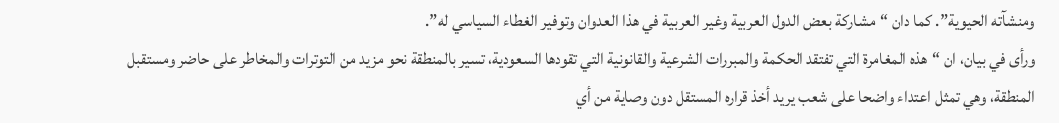ومنشآته الحيوية”. كما دان “مشاركة بعض الدول العربية وغير العربية في هذا العدوان وتوفير الغطاء السياسي له”.
ورأى في بيان، ان “هذه المغامرة التي تفتقد الحكمة والمبررات الشرعية والقانونية التي تقودها السعودية، تسير بالمنطقة نحو مزيد من التوترات والمخاطر على حاضر ومستقبل المنطقة، وهي تمثل اعتداء واضحا على شعب يريد أخذ قراره المستقل دون وصاية من أي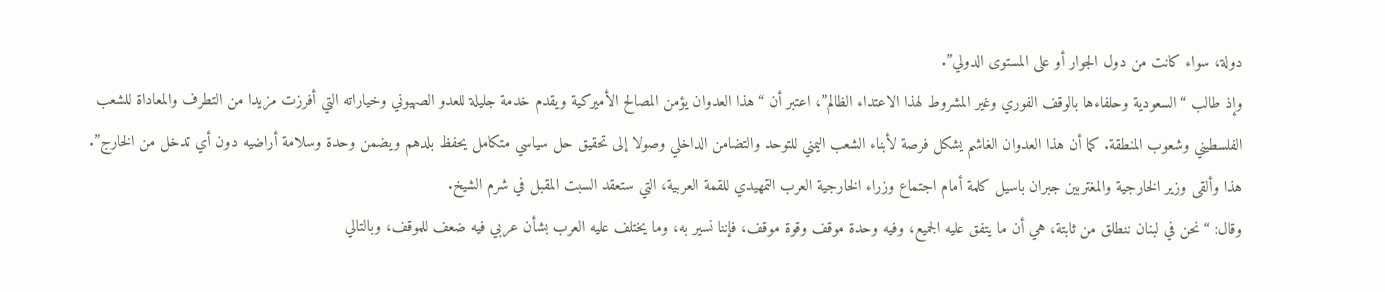دولة، سواء كانت من دول الجوار أو على المستوى الدولي”.
وإذ طالب “السعودية وحلفاءها بالوقف الفوري وغير المشروط لهذا الاعتداء الظالم”، اعتبر أن “هذا العدوان يؤمن المصالح الأميركية ويقدم خدمة جليلة للعدو الصهيوني وخياراته التي أفرزت مزيدا من التطرف والمعاداة للشعب الفلسطيني وشعوب المنطقة. كما أن هذا العدوان الغاشم يشكل فرصة لأبناء الشعب اليمني للتوحد والتضامن الداخلي وصولا إلى تحقيق حل سياسي متكامل يحفظ بلدهم ويضمن وحدة وسلامة أراضيه دون أي تدخل من الخارج”.
هذا وألقى وزير الخارجية والمغتربين جبران باسيل كلمة أمام اجتماع وزراء الخارجية العرب التمهيدي للقمة العربية، التي ستعقد السبت المقبل في شرم الشيخ.
وقال: “نحن في لبنان ننطلق من ثابتة، هي أن ما يتفق عليه الجميع، وفيه وحدة موقف وقوة موقف، فإننا نسير به، وما يختلف عليه العرب بشأن عربي فيه ضعف للموقف، وبالتالي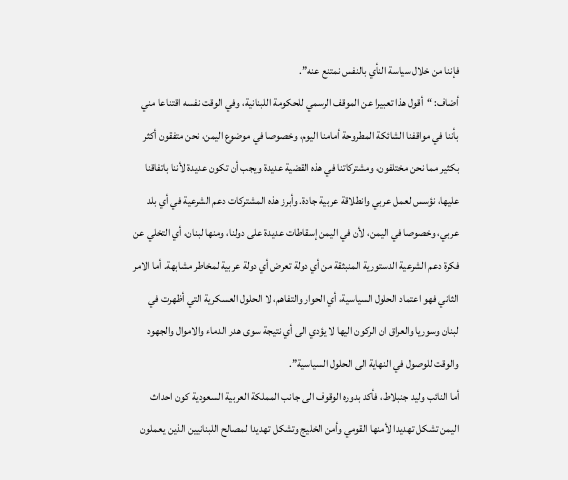فإننا من خلال سياسة النأي بالنفس نمتنع عنه”.
أضاف: “أقول هذا تعبيرا عن الموقف الرسمي للحكومة اللبنانية، وفي الوقت نفسه اقتناعا مني بأننا في مواقفنا الشائكة المطروحة أمامنا اليوم، وخصوصا في موضوع اليمن، نحن متفقون أكثر بكثير مما نحن مختلفون، ومشتركاتنا في هذه القضية عديدة ويجب أن تكون عديدة لأننا باتفاقنا عليها، نؤسس لعمل عربي وانطلاقة عربية جادة. وأبرز هذه المشتركات دعم الشرعية في أي بلد عربي، وخصوصا في اليمن، لأن في اليمن إسقاطات عديدة على دولنا، ومنها لبنان، أي التخلي عن فكرة دعم الشرعية الدستورية المنبثقة من أي دولة تعرض أي دولة عربية لمخاطر مشابهة. أما الامر الثاني فهو اعتماد الحلول السياسية، أي الحوار والتفاهم، لا الحلول العسكرية التي أظهرت في لبنان وسوريا والعراق ان الركون اليها لا يؤدي الى أي نتيجة سوى هدر الدماء والاموال والجهود والوقت للوصول في النهاية الى الحلول السياسية”.
أما النائب وليد جنبلاط، فأكد بدوره الوقوف الى جانب المملكة العربية السعودية كون احداث اليمن تشكل تهديدا لأمنها القومي وأمن الخليج وتشكل تهديدا لمصالح اللبنانيين الذين يعملون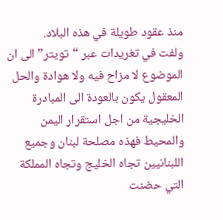منذ عقود طويلة في هذه البلاد.
ولفت في تغريدات عبر “تويتر” الى ان الموضوع لا مزاح فيه ولا هوادة والحل المعقول يكون بالعودة الى المبادرة الخليجية من اجل استقرار اليمن والمحيط فهذه مصلحة لبنان وجميع اللبنانيين تجاه الخليج وتجاه المملكة التي حضنت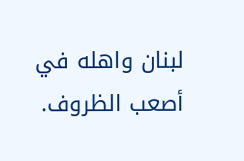لبنان واهله في أصعب الظروف.